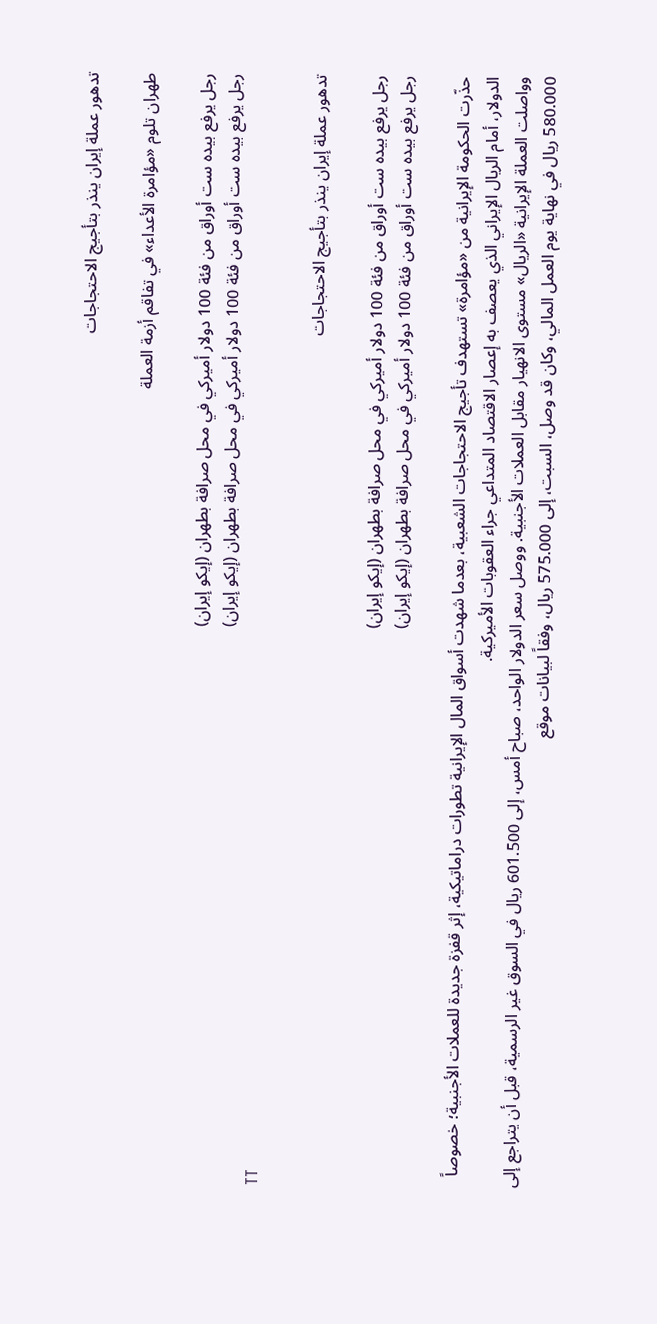تدهور عملة إيران ينذر بتأجيج الاحتجاجات

طهران تلوم «مؤامرة الأعداء» في تفاقم أزمة العملة

رجل يرفع بيده ست أوراق من فئة 100 دولار أميركي في محل صرافة بطهران (إيكو إيران)
رجل يرفع بيده ست أوراق من فئة 100 دولار أميركي في محل صرافة بطهران (إيكو إيران)
TT

تدهور عملة إيران ينذر بتأجيج الاحتجاجات

رجل يرفع بيده ست أوراق من فئة 100 دولار أميركي في محل صرافة بطهران (إيكو إيران)
رجل يرفع بيده ست أوراق من فئة 100 دولار أميركي في محل صرافة بطهران (إيكو إيران)

حذّرت الحكومة الإيرانية من «مؤامرة» تستهدف تأجيج الاحتجاجات الشعبية، بعدما شهدت أسواق المال الإيرانية تطورات دراماتيكية، إثر قفزة جديدة للعملات الأجنبية؛ خصوصاً الدولار، أمام الريال الإيراني الذي يعصف به إعصار الاقتصاد المتداعي جراء العقوبات الأميركية.
وواصلت العملة الإيرانية «الريال» مستوى الانهيار مقابل العملات الأجنبية. ووصل سعر الدولار الواحد، صباح أمس، إلى 601.500 ريال في السوق غير الرسمية، قبل أن يتراجع إلى 580.000 ريال في نهاية يوم العمل المالي، وكان قد وصل، السبت، إلى 575.000 ريال، وفقاً لبيانات موقع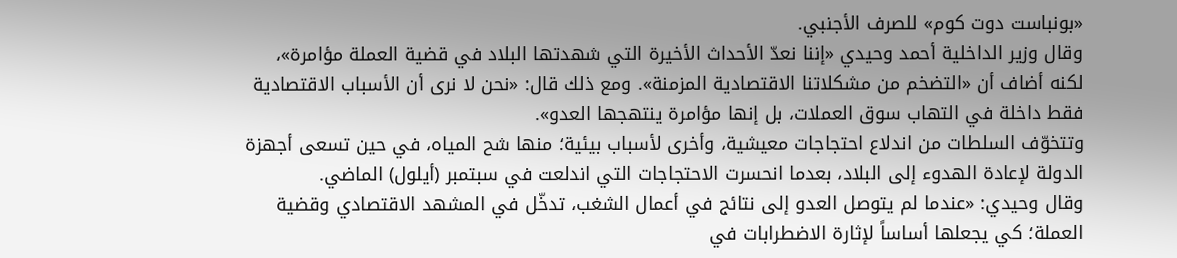«بونباست دوت كوم» للصرف الأجنبي.
وقال وزير الداخلية أحمد وحيدي «إننا نعدّ الأحداث الأخيرة التي شهدتها البلاد في قضية العملة مؤامرة»، لكنه أضاف أن «التضخم من مشكلاتنا الاقتصادية المزمنة». ومع ذلك قال: «نحن لا نرى أن الأسباب الاقتصادية فقط داخلة في التهاب سوق العملات، بل إنها مؤامرة ينتهجها العدو».
وتتخوّف السلطات من اندلاع احتجاجات معيشية، وأخرى لأسباب بيئية؛ منها شح المياه، في حين تسعى أجهزة الدولة لإعادة الهدوء إلى البلاد، بعدما انحسرت الاحتجاجات التي اندلعت في سبتمبر (أيلول) الماضي.
وقال وحيدي: «عندما لم يتوصل العدو إلى نتائج في أعمال الشغب، تدخّل في المشهد الاقتصادي وقضية العملة؛ كي يجعلها أساساً لإثارة الاضطرابات في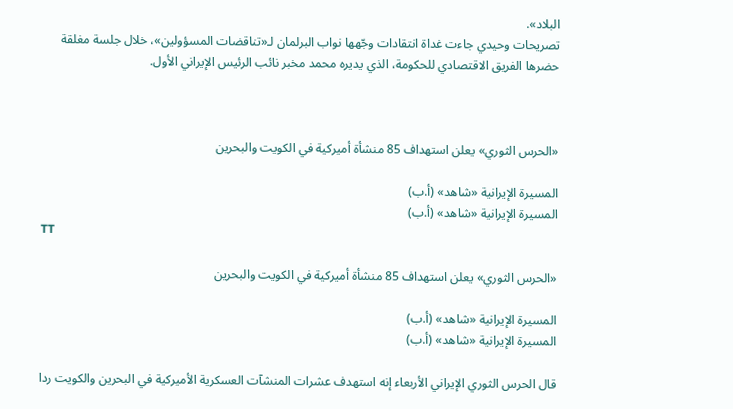البلاد».
تصريحات وحيدي جاءت غداة انتقادات وجّهها نواب البرلمان لـ«تناقضات المسؤولين»، خلال جلسة مغلقة حضرها الفريق الاقتصادي للحكومة، الذي يديره محمد مخبر نائب الرئيس الإيراني الأول.



«الحرس الثوري» يعلن استهداف 85 منشأة أميركية في الكويت والبحرين

المسيرة الإيرانية «شاهد» (أ.ب)
المسيرة الإيرانية «شاهد» (أ.ب)
TT

«الحرس الثوري» يعلن استهداف 85 منشأة أميركية في الكويت والبحرين

المسيرة الإيرانية «شاهد» (أ.ب)
المسيرة الإيرانية «شاهد» (أ.ب)

قال الحرس الثوري الإيراني الأربعاء إنه استهدف عشرات المنشآت العسكرية الأميركية في البحرين والكويت ردا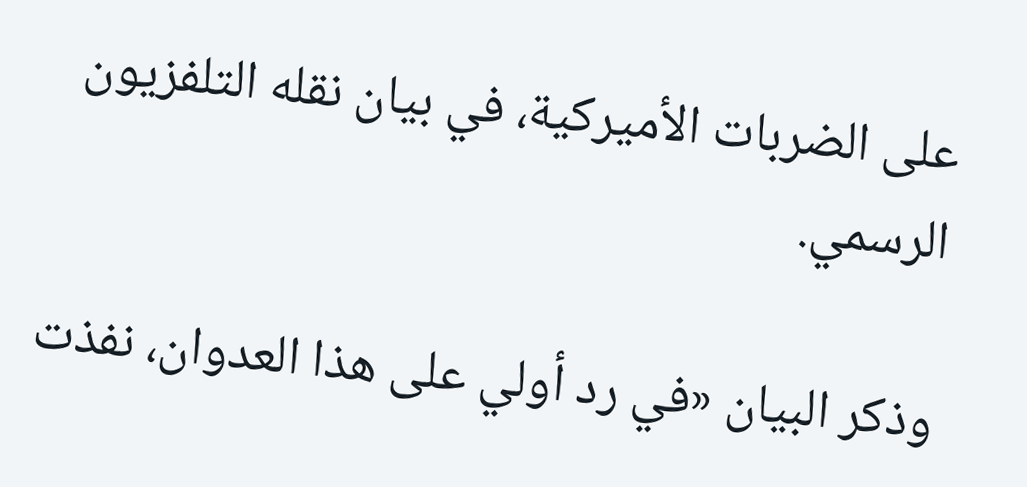على الضربات الأميركية، في بيان نقله التلفزيون الرسمي.

وذكر البيان «في رد أولي على هذا العدوان، نفذت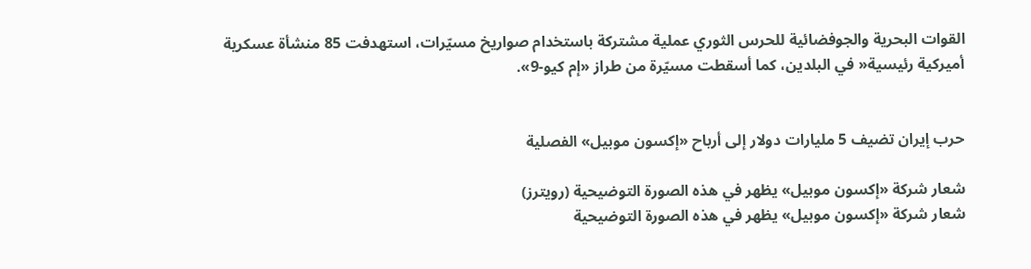القوات البحرية والجوفضائية للحرس الثوري عملية مشتركة باستخدام صواريخ مسيّرات، استهدفت 85 منشأة عسكرية أميركية رئيسية« في البلدين، كما أسقطت مسيّرة من طراز «إم كيو-9».


حرب إيران تضيف 5 مليارات دولار إلى أرباح «إكسون موبيل» الفصلية

شعار شركة «إكسون موبيل» يظهر في هذه الصورة التوضيحية (رويترز)
شعار شركة «إكسون موبيل» يظهر في هذه الصورة التوضيحية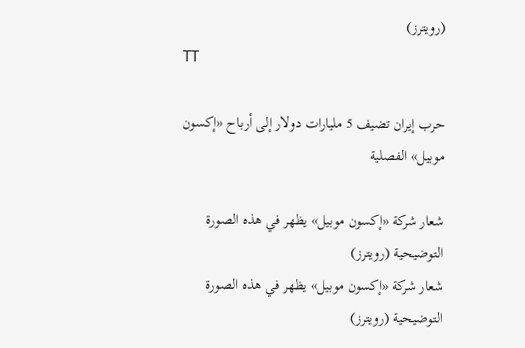(رويترز)
TT

حرب إيران تضيف 5 مليارات دولار إلى أرباح «إكسون موبيل» الفصلية

شعار شركة «إكسون موبيل» يظهر في هذه الصورة التوضيحية (رويترز)
شعار شركة «إكسون موبيل» يظهر في هذه الصورة التوضيحية (رويترز)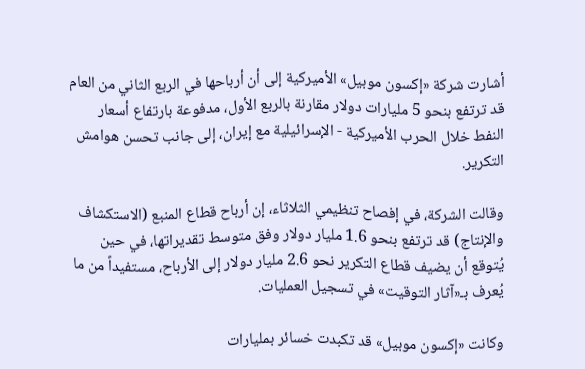أشارت شركة «إكسون موبيل» الأميركية إلى أن أرباحها في الربع الثاني من العام قد ترتفع بنحو 5 مليارات دولار مقارنة بالربع الأول، مدفوعة بارتفاع أسعار النفط خلال الحرب الأميركية - الإسرائيلية مع إيران، إلى جانب تحسن هوامش التكرير.

وقالت الشركة، في إفصاح تنظيمي الثلاثاء، إن أرباح قطاع المنبع (الاستكشاف والإنتاج) قد ترتفع بنحو 1.6 مليار دولار وفق متوسط تقديراتها، في حين يُتوقع أن يضيف قطاع التكرير نحو 2.6 مليار دولار إلى الأرباح، مستفيداً من ما يُعرف بـ«آثار التوقيت» في تسجيل العمليات.

وكانت «إكسون موبيل» قد تكبدت خسائر بمليارات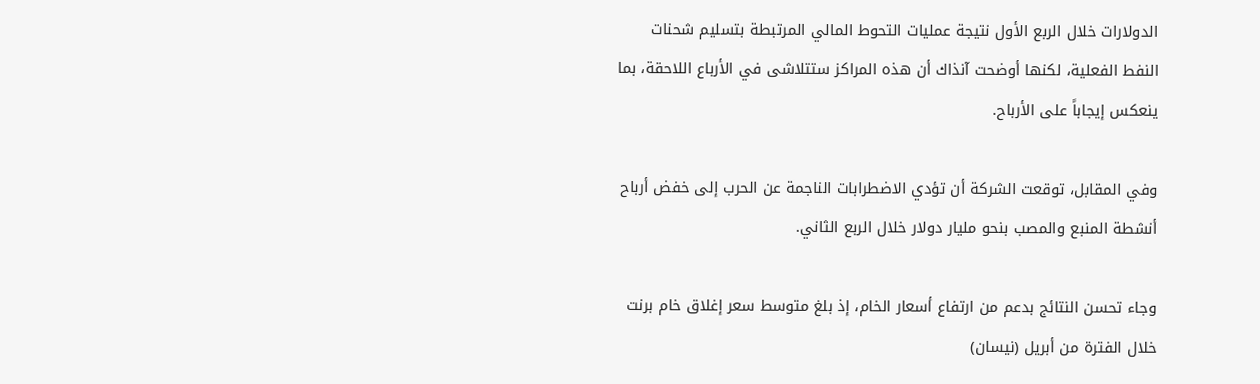الدولارات خلال الربع الأول نتيجة عمليات التحوط المالي المرتبطة بتسليم شحنات النفط الفعلية، لكنها أوضحت آنذاك أن هذه المراكز ستتلاشى في الأرباع اللاحقة، بما ينعكس إيجاباً على الأرباح.

وفي المقابل، توقعت الشركة أن تؤدي الاضطرابات الناجمة عن الحرب إلى خفض أرباح أنشطة المنبع والمصب بنحو مليار دولار خلال الربع الثاني.

وجاء تحسن النتائج بدعم من ارتفاع أسعار الخام، إذ بلغ متوسط سعر إغلاق خام برنت خلال الفترة من أبريل (نيسان)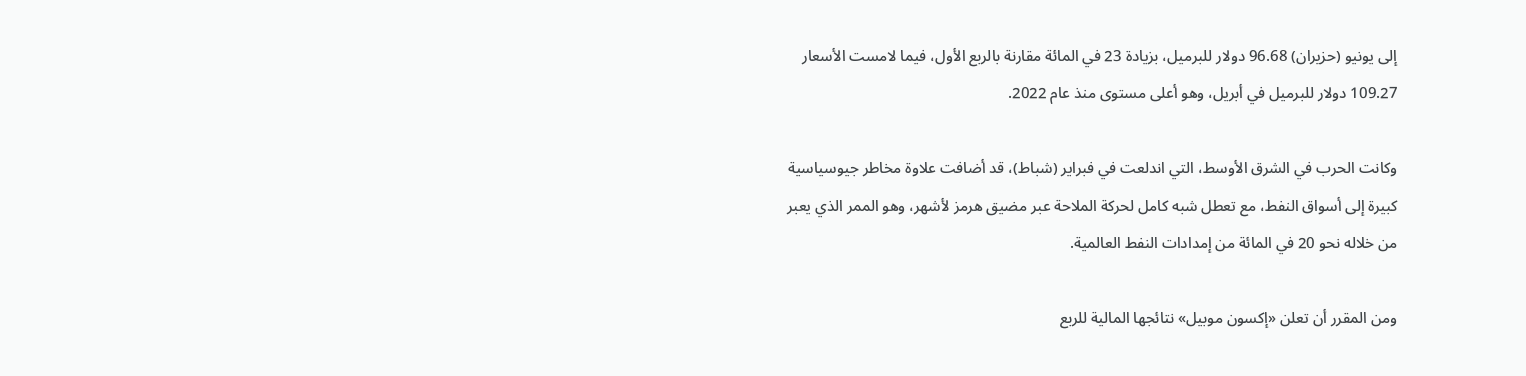إلى يونيو (حزيران) 96.68 دولار للبرميل، بزيادة 23 في المائة مقارنة بالربع الأول، فيما لامست الأسعار 109.27 دولار للبرميل في أبريل، وهو أعلى مستوى منذ عام 2022.

وكانت الحرب في الشرق الأوسط، التي اندلعت في فبراير (شباط)، قد أضافت علاوة مخاطر جيوسياسية كبيرة إلى أسواق النفط، مع تعطل شبه كامل لحركة الملاحة عبر مضيق هرمز لأشهر، وهو الممر الذي يعبر من خلاله نحو 20 في المائة من إمدادات النفط العالمية.

ومن المقرر أن تعلن «إكسون موبيل» نتائجها المالية للربع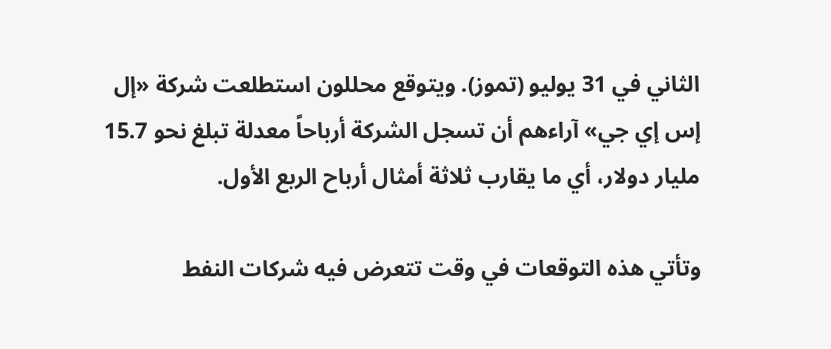الثاني في 31 يوليو (تموز). ويتوقع محللون استطلعت شركة «إل إس إي جي» آراءهم أن تسجل الشركة أرباحاً معدلة تبلغ نحو 15.7 مليار دولار، أي ما يقارب ثلاثة أمثال أرباح الربع الأول.

وتأتي هذه التوقعات في وقت تتعرض فيه شركات النفط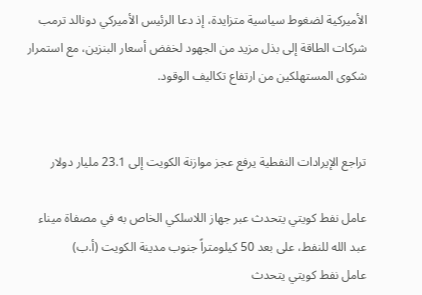الأميركية لضغوط سياسية متزايدة، إذ دعا الرئيس الأميركي دونالد ترمب شركات الطاقة إلى بذل مزيد من الجهود لخفض أسعار البنزين، مع استمرار شكوى المستهلكين من ارتفاع تكاليف الوقود.


تراجع الإيرادات النفطية يرفع عجز موازنة الكويت إلى 23.1 مليار دولار

عامل نفط كويتي يتحدث عبر جهاز اللاسلكي الخاص به في مصفاة ميناء عبد الله للنفط، على بعد 50 كيلومتراً جنوب مدينة الكويت (أ.ب)
عامل نفط كويتي يتحدث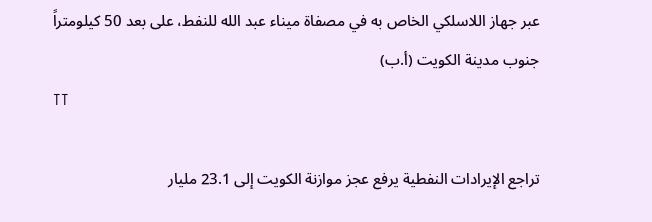عبر جهاز اللاسلكي الخاص به في مصفاة ميناء عبد الله للنفط، على بعد 50 كيلومتراً جنوب مدينة الكويت (أ.ب)
TT

تراجع الإيرادات النفطية يرفع عجز موازنة الكويت إلى 23.1 مليار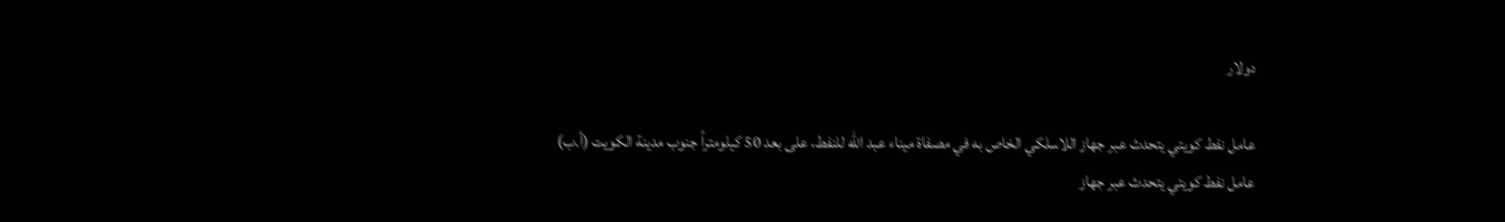دولار

عامل نفط كويتي يتحدث عبر جهاز اللاسلكي الخاص به في مصفاة ميناء عبد الله للنفط، على بعد 50 كيلومتراً جنوب مدينة الكويت (أ.ب)
عامل نفط كويتي يتحدث عبر جهاز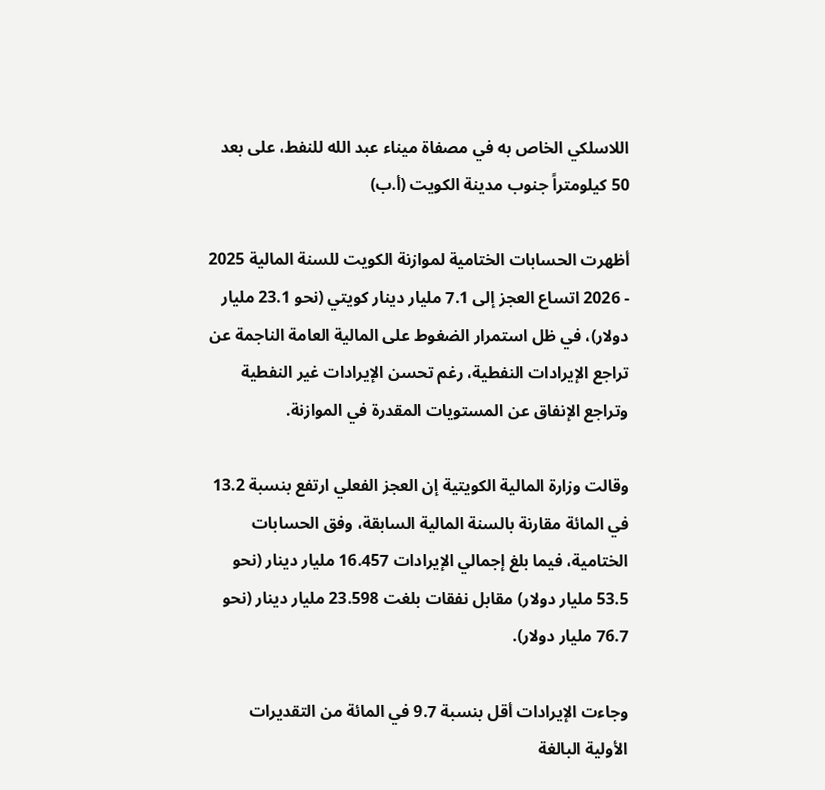اللاسلكي الخاص به في مصفاة ميناء عبد الله للنفط، على بعد 50 كيلومتراً جنوب مدينة الكويت (أ.ب)

أظهرت الحسابات الختامية لموازنة الكويت للسنة المالية 2025 - 2026 اتساع العجز إلى 7.1 مليار دينار كويتي (نحو 23.1 مليار دولار)، في ظل استمرار الضغوط على المالية العامة الناجمة عن تراجع الإيرادات النفطية، رغم تحسن الإيرادات غير النفطية وتراجع الإنفاق عن المستويات المقدرة في الموازنة.

وقالت وزارة المالية الكويتية إن العجز الفعلي ارتفع بنسبة 13.2 في المائة مقارنة بالسنة المالية السابقة، وفق الحسابات الختامية، فيما بلغ إجمالي الإيرادات 16.457 مليار دينار (نحو 53.5 مليار دولار) مقابل نفقات بلغت 23.598 مليار دينار (نحو 76.7 مليار دولار).

وجاءت الإيرادات أقل بنسبة 9.7 في المائة من التقديرات الأولية البالغة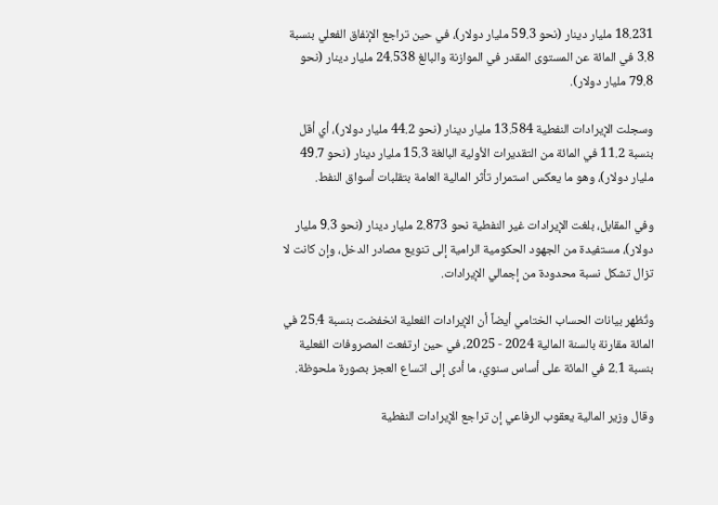18.231 مليار دينار (نحو 59.3 مليار دولار)، في حين تراجع الإنفاق الفعلي بنسبة 3.8 في المائة عن المستوى المقدر في الموازنة والبالغ 24.538 مليار دينار (نحو 79.8 مليار دولار).

وسجلت الإيرادات النفطية 13.584 مليار دينار (نحو 44.2 مليار دولار)، أي أقل بنسبة 11.2 في المائة من التقديرات الأولية البالغة 15.3 مليار دينار (نحو 49.7 مليار دولار)، وهو ما يعكس استمرار تأثر المالية العامة بتقلبات أسواق النفط.

وفي المقابل، بلغت الإيرادات غير النفطية نحو 2.873 مليار دينار (نحو 9.3 مليار دولار)، مستفيدة من الجهود الحكومية الرامية إلى تنويع مصادر الدخل، وإن كانت لا تزال تشكل نسبة محدودة من إجمالي الإيرادات.

وتُظهر بيانات الحساب الختامي أيضاً أن الإيرادات الفعلية انخفضت بنسبة 25.4 في المائة مقارنة بالسنة المالية 2024 - 2025، في حين ارتفعت المصروفات الفعلية بنسبة 2.1 في المائة على أساس سنوي، ما أدى إلى اتساع العجز بصورة ملحوظة.

وقال وزير المالية يعقوب الرفاعي إن تراجع الإيرادات النفطية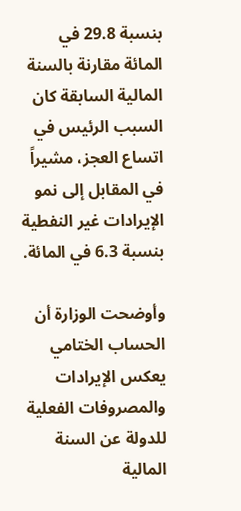بنسبة 29.8 في المائة مقارنة بالسنة المالية السابقة كان السبب الرئيس في اتساع العجز، مشيراً في المقابل إلى نمو الإيرادات غير النفطية بنسبة 6.3 في المائة.

وأوضحت الوزارة أن الحساب الختامي يعكس الإيرادات والمصروفات الفعلية للدولة عن السنة المالية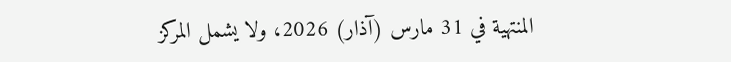المنتهية في 31 مارس (آذار) 2026، ولا يشمل المركز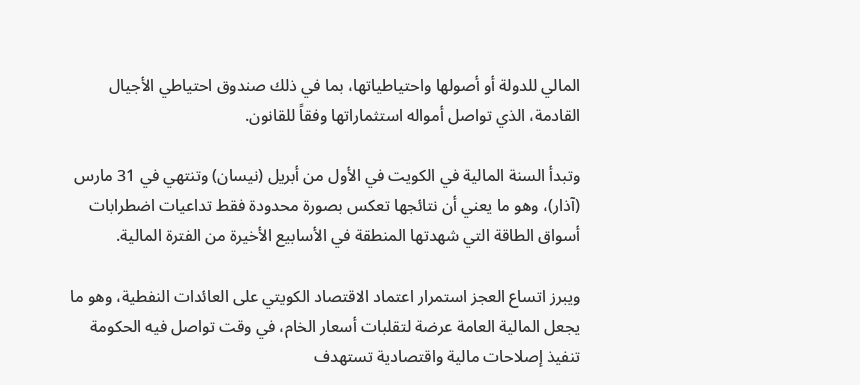المالي للدولة أو أصولها واحتياطياتها، بما في ذلك صندوق احتياطي الأجيال القادمة، الذي تواصل أمواله استثماراتها وفقاً للقانون.

وتبدأ السنة المالية في الكويت في الأول من أبريل (نيسان) وتنتهي في 31 مارس (آذار)، وهو ما يعني أن نتائجها تعكس بصورة محدودة فقط تداعيات اضطرابات أسواق الطاقة التي شهدتها المنطقة في الأسابيع الأخيرة من الفترة المالية.

ويبرز اتساع العجز استمرار اعتماد الاقتصاد الكويتي على العائدات النفطية، وهو ما يجعل المالية العامة عرضة لتقلبات أسعار الخام، في وقت تواصل فيه الحكومة تنفيذ إصلاحات مالية واقتصادية تستهدف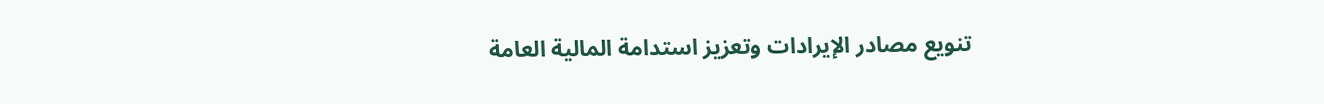تنويع مصادر الإيرادات وتعزيز استدامة المالية العامة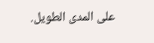على المدى الطويل.